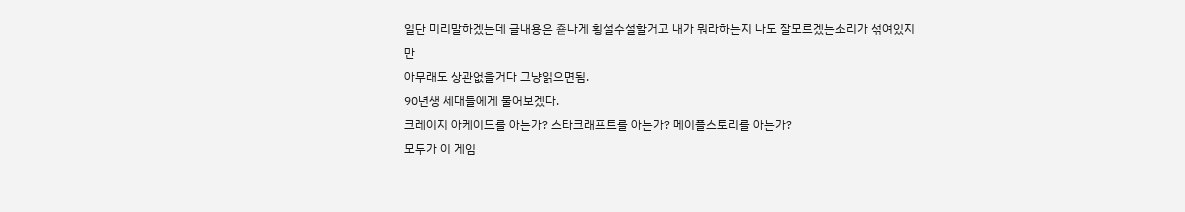일단 미리말하겠는데 글내용은 죧나게 횡설수설할거고 내가 뭐라하는지 나도 잘모르겠는소리가 섞여있지만
아무래도 상관없을거다 그냥읽으면됨.
90년생 세대들에게 물어보겠다.
크레이지 아케이드를 아는가? 스타크래프트를 아는가? 메이플스토리를 아는가?
모두가 이 게임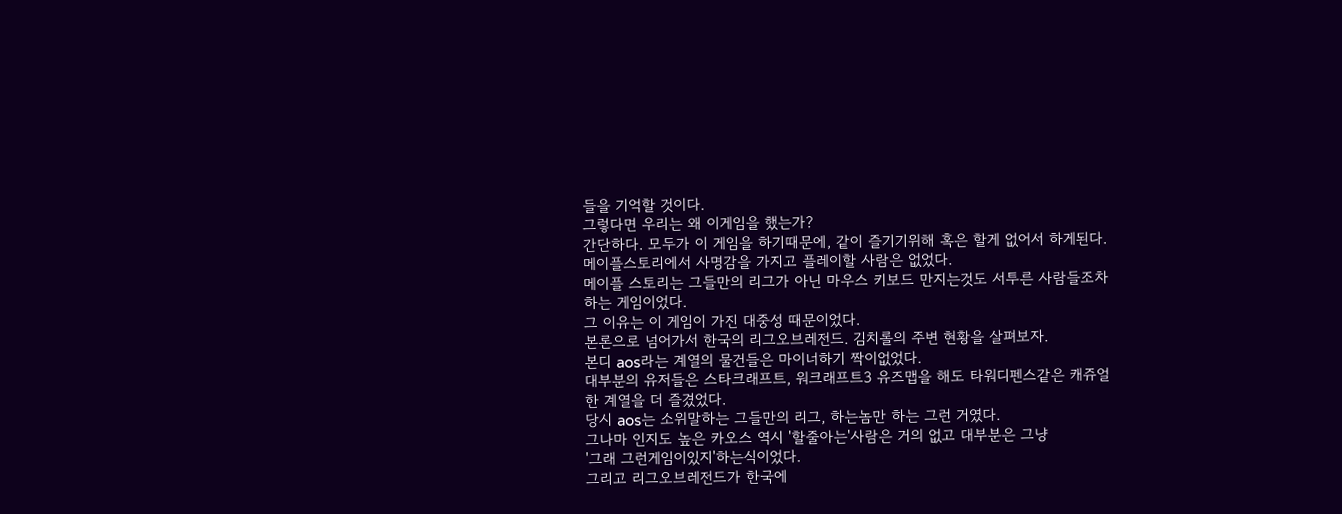들을 기억할 것이다.
그렇다면 우리는 왜 이게임을 했는가?
간단하다. 모두가 이 게임을 하기때문에, 같이 즐기기위해 혹은 할게 없어서 하게된다.
메이플스토리에서 사명감을 가지고 플레이할 사람은 없었다.
메이플 스토리는 그들만의 리그가 아닌 마우스 키보드 만지는것도 서투른 사람들조차 하는 게임이었다.
그 이유는 이 게임이 가진 대중성 때문이었다.
본론으로 넘어가서 한국의 리그오브레전드. 김치롤의 주변 현황을 살펴보자.
본디 aos라는 계열의 물건들은 마이너하기 짝이없었다.
대부분의 유저들은 스타크래프트, 워크래프트3 유즈맵을 해도 타워디펜스같은 캐쥬얼한 계열을 더 즐겼었다.
당시 aos는 소위말하는 그들만의 리그, 하는놈만 하는 그런 거였다.
그나마 인지도 높은 카오스 역시 '할줄아는'사람은 거의 없고 대부분은 그냥
'그래 그런게임이있지'하는식이었다.
그리고 리그오브레전드가 한국에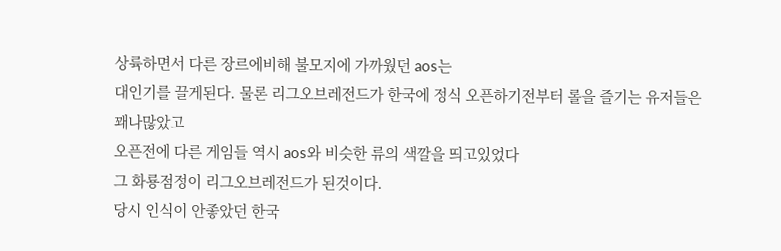상륙하면서 다른 장르에비해 불모지에 가까웠던 aos는
대인기를 끌게된다. 물론 리그오브레전드가 한국에 정식 오픈하기전부터 롤을 즐기는 유저들은 꽤나많았고
오픈전에 다른 게임들 역시 aos와 비슷한 류의 색깔을 띄고있었다
그 화룡점정이 리그오브레전드가 된것이다.
당시 인식이 안좋았던 한국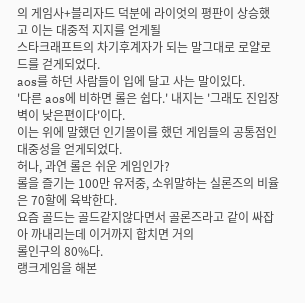의 게임사+블리자드 덕분에 라이엇의 평판이 상승했고 이는 대중적 지지를 얻게될
스타크래프트의 차기후계자가 되는 말그대로 로얄로드를 걷게되었다.
aos를 하던 사람들이 입에 달고 사는 말이있다.
'다른 aos에 비하면 롤은 쉽다.' 내지는 '그래도 진입장벽이 낮은편이다'이다.
이는 위에 말했던 인기몰이를 했던 게임들의 공통점인 대중성을 얻게되었다.
허나, 과연 롤은 쉬운 게임인가?
롤을 즐기는 100만 유저중, 소위말하는 실론즈의 비율은 70할에 육박한다.
요즘 골드는 골드같지않다면서 골론즈라고 같이 싸잡아 까내리는데 이거까지 합치면 거의
롤인구의 80%다.
랭크게임을 해본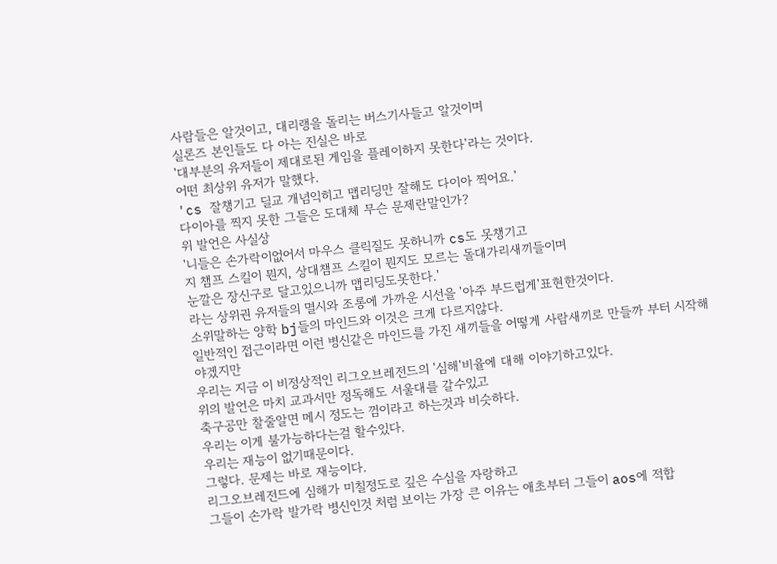사람들은 알것이고, 대리랭을 돌리는 버스기사들고 알것이며
실론즈 본인들도 다 아는 진실은 바로
'대부분의 유저들이 제대로된 게임을 플레이하지 못한다'라는 것이다.
어떤 최상위 유저가 말했다.
'cs 잘챙기고 딜교 개념익히고 맵리딩만 잘해도 다이아 찍어요.'
다이아를 찍지 못한 그들은 도대체 무슨 문제란말인가?
위 발언은 사실상
'니들은 손가락이없어서 마우스 클릭질도 못하니까 cs도 못챙기고
지 챔프 스킬이 뭔지, 상대챔프 스킬이 뭔지도 모르는 돌대가리새끼들이며
눈깔은 장신구로 달고있으니까 맵리딩도못한다.'
라는 상위권 유저들의 멸시와 조롱에 가까운 시선을 '아주 부드럽게'표현한것이다.
소위말하는 양학 bj들의 마인드와 이것은 크게 다르지않다.
일반적인 접근이라면 이런 병신같은 마인드를 가진 새끼들을 어떻게 사람새끼로 만들까 부터 시작해야겠지만
우리는 지금 이 비정상적인 리그오브레전드의 '심해'비율에 대해 이야기하고있다.
위의 발언은 마치 교과서만 정독해도 서울대를 갈수있고
축구공만 찰줄알면 메시 정도는 껌이라고 하는것과 비슷하다.
우리는 이게 불가능하다는걸 할수있다.
우리는 재능이 없기때문이다.
그렇다. 문제는 바로 재능이다.
리그오브레전드에 심해가 미칠정도로 깊은 수심을 자랑하고
그들이 손가락 발가락 병신인것 처럼 보이는 가장 큰 이유는 애초부터 그들이 aos에 적합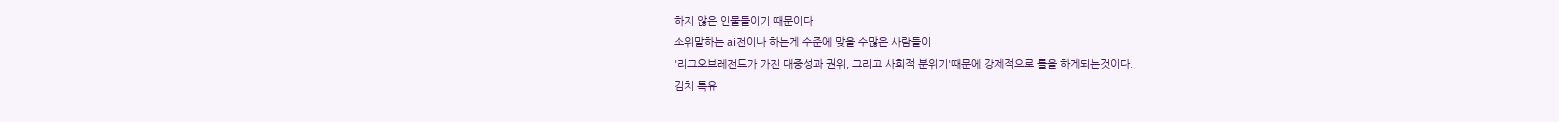하지 않은 인물들이기 때문이다
소위말하는 ai전이나 하는게 수준에 맞을 수많은 사람들이
'리그오브레전드가 가진 대중성과 권위, 그리고 사회적 분위기'때문에 강제적으로 롤을 하게되는것이다.
김치 특유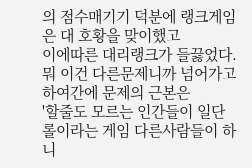의 점수매기기 덕분에 랭크게임은 대 호황을 맞이했고
이에따른 대리랭크가 들끓었다. 뭐 이건 다른문제니까 넘어가고
하여간에 문제의 근본은
'할줄도 모르는 인간들이 일단 롤이라는 게임 다른사람들이 하니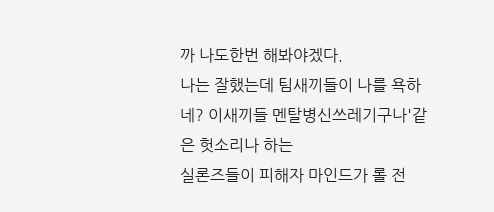까 나도한번 해봐야겠다.
나는 잘했는데 팀새끼들이 나를 욕하네? 이새끼들 멘탈병신쓰레기구나'같은 헛소리나 하는
실론즈들이 피해자 마인드가 롤 전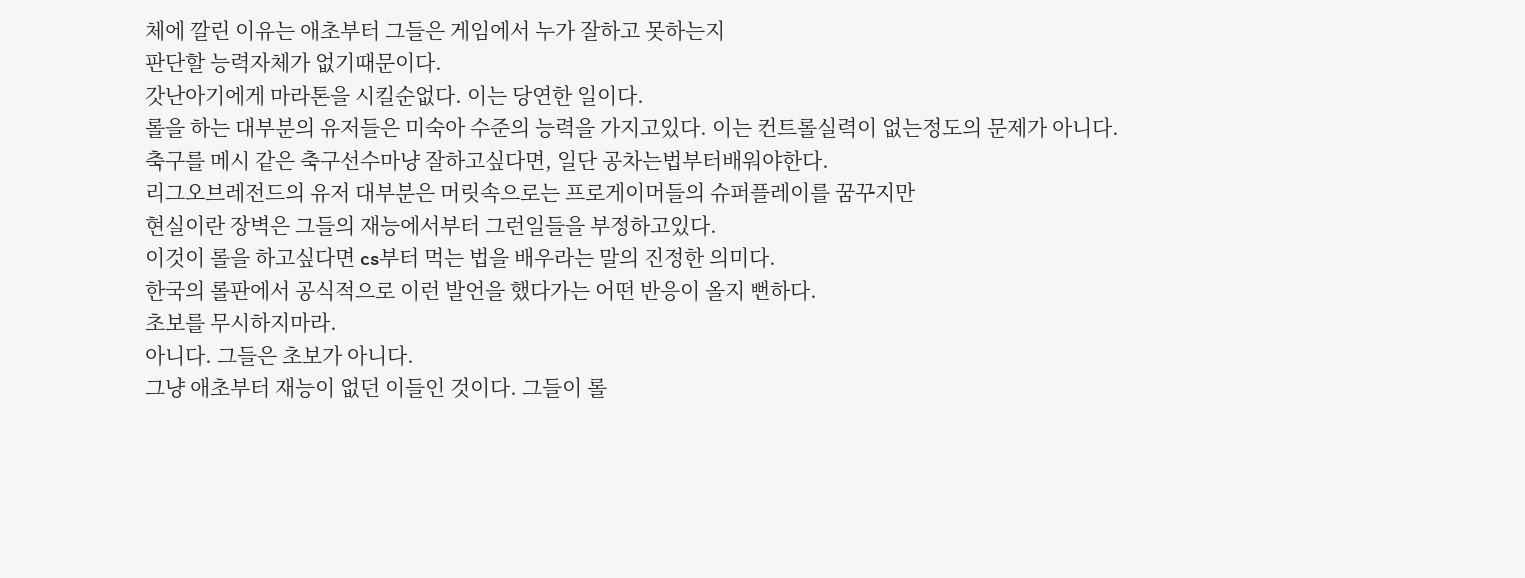체에 깔린 이유는 애초부터 그들은 게임에서 누가 잘하고 못하는지
판단할 능력자체가 없기때문이다.
갓난아기에게 마라톤을 시킬순없다. 이는 당연한 일이다.
롤을 하는 대부분의 유저들은 미숙아 수준의 능력을 가지고있다. 이는 컨트롤실력이 없는정도의 문제가 아니다.
축구를 메시 같은 축구선수마냥 잘하고싶다면, 일단 공차는법부터배워야한다.
리그오브레전드의 유저 대부분은 머릿속으로는 프로게이머들의 슈퍼플레이를 꿈꾸지만
현실이란 장벽은 그들의 재능에서부터 그런일들을 부정하고있다.
이것이 롤을 하고싶다면 cs부터 먹는 법을 배우라는 말의 진정한 의미다.
한국의 롤판에서 공식적으로 이런 발언을 했다가는 어떤 반응이 올지 뻔하다.
초보를 무시하지마라.
아니다. 그들은 초보가 아니다.
그냥 애초부터 재능이 없던 이들인 것이다. 그들이 롤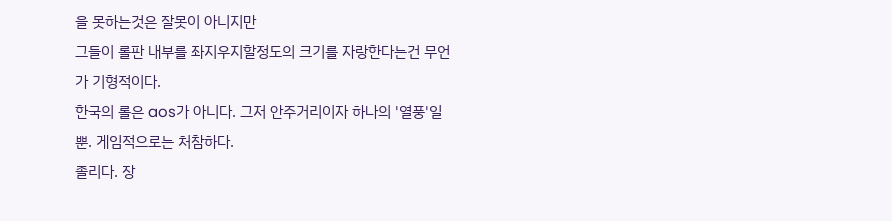을 못하는것은 잘못이 아니지만
그들이 롤판 내부를 좌지우지할정도의 크기를 자랑한다는건 무언가 기형적이다.
한국의 롤은 aos가 아니다. 그저 안주거리이자 하나의 '열풍'일뿐. 게임적으로는 처참하다.
졸리다. 장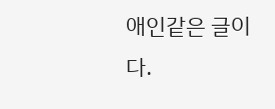애인같은 글이다.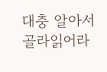대충 알아서 골라읽어라